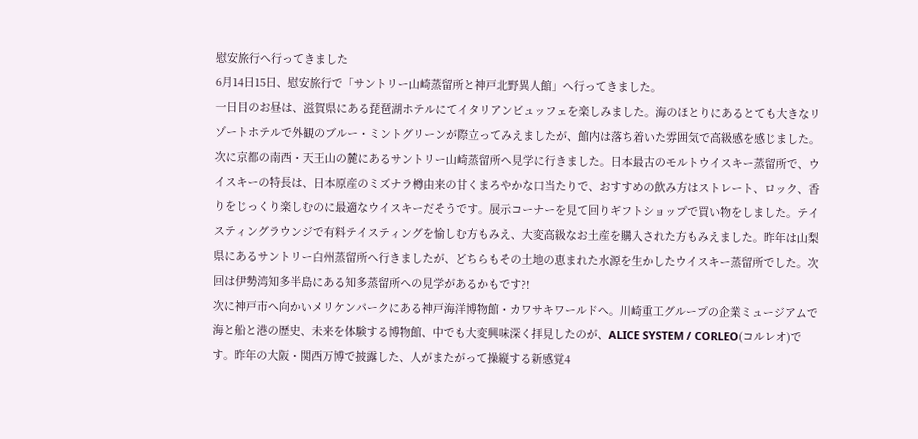慰安旅行へ行ってきました
6月14日15日、慰安旅行で「サントリー山崎蒸留所と神戸北野異人館」へ行ってきました。
一日目のお昼は、滋賀県にある琵琶湖ホテルにてイタリアンビュッフェを楽しみました。海のほとりにあるとても大きなリゾートホテルで外観のブルー・ミントグリーンが際立ってみえましたが、館内は落ち着いた雰囲気で高級感を感じました。次に京都の南西・天王山の麓にあるサントリー山崎蒸留所へ見学に行きました。日本最古のモルトウイスキー蒸留所で、ウイスキーの特長は、日本原産のミズナラ樽由来の甘くまろやかな口当たりで、おすすめの飲み方はストレート、ロック、香りをじっくり楽しむのに最適なウイスキーだそうです。展示コーナーを見て回りギフトショップで買い物をしました。テイスティングラウンジで有料テイスティングを愉しむ方もみえ、大変高級なお土産を購入された方もみえました。昨年は山梨県にあるサントリー白州蒸留所へ行きましたが、どちらもその土地の恵まれた水源を生かしたウイスキー蒸留所でした。次回は伊勢湾知多半島にある知多蒸留所への見学があるかもです?!
次に神戸市へ向かいメリケンパークにある神戸海洋博物館・カワサキワールドへ。川崎重工グループの企業ミュージアムで海と船と港の歴史、未来を体験する博物館、中でも大変興味深く拝見したのが、ALICE SYSTEM / CORLEO(コルレオ)です。昨年の大阪・関西万博で披露した、人がまたがって操縦する新感覚4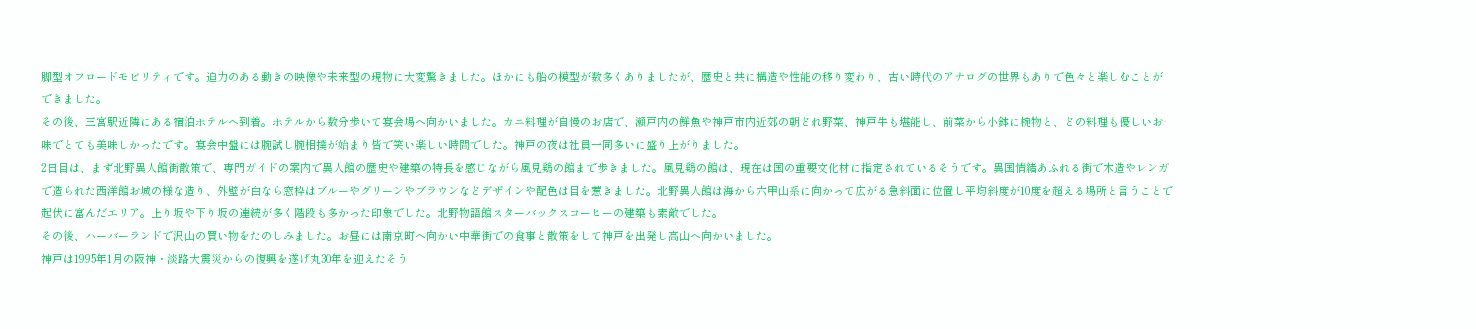脚型オフロードモビリティです。迫力のある動きの映像や未来型の現物に大変驚きました。ほかにも船の模型が数多くありましたが、歴史と共に構造や性能の移り変わり、古い時代のアナログの世界もありで色々と楽しむことができました。
その後、三宮駅近隣にある宿泊ホテルへ到着。ホテルから数分歩いて宴会場へ向かいました。カニ料理が自慢のお店で、瀬戸内の鮮魚や神戸市内近郊の朝どれ野菜、神戸牛も堪能し、前菜から小鉢に椀物と、どの料理も優しいお味でとても美味しかったです。宴会中盤には腕試し腕相撲が始まり皆で笑い楽しい時間でした。神戸の夜は社員一同多いに盛り上がりました。
2日目は、まず北野異人館街散策で、専門ガイドの案内で異人館の歴史や建築の特長を感じながら風見鶏の館まで歩きました。風見鶏の館は、現在は国の重要文化材に指定されているそうです。異国情緒あふれる街で木造やレンガで造られた西洋館お城の様な造り、外壁が白なら窓枠はブルーやグリーンやブラウンなどデザインや配色は目を惹きました。北野異人館は海から六甲山系に向かって広がる急斜面に位置し平均斜度が10度を超える場所と言うことで起伏に富んだエリア。上り坂や下り坂の連続が多く階段も多かった印象でした。北野物語館スターバックスコーヒーの建築も素敵でした。
その後、ハーバーランドで沢山の買い物をたのしみました。お昼には南京町へ向かい中華街での食事と散策をして神戸を出発し高山へ向かいました。
神戸は1995年1月の阪神・淡路大震災からの復興を遂げ丸30年を迎えたそう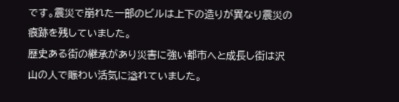です。震災で崩れた一部のビルは上下の造りが異なり震災の痕跡を残していました。
歴史ある街の継承があり災害に強い都市へと成長し街は沢山の人で賑わい活気に溢れていました。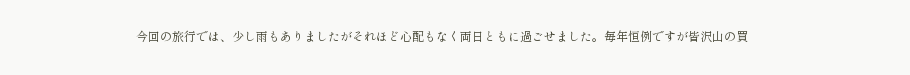今回の旅行では、少し雨もありましたがそれほど心配もなく両日ともに過ごせました。毎年恒例ですが皆沢山の買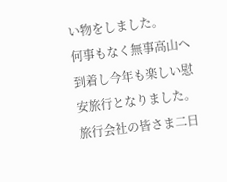い物をしました。
何事もなく無事高山へ到着し今年も楽しい慰安旅行となりました。旅行会社の皆さま二日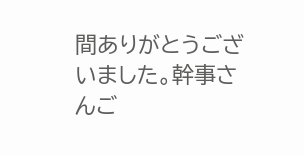間ありがとうございました。幹事さんご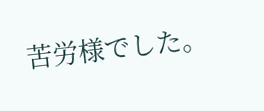苦労様でした。